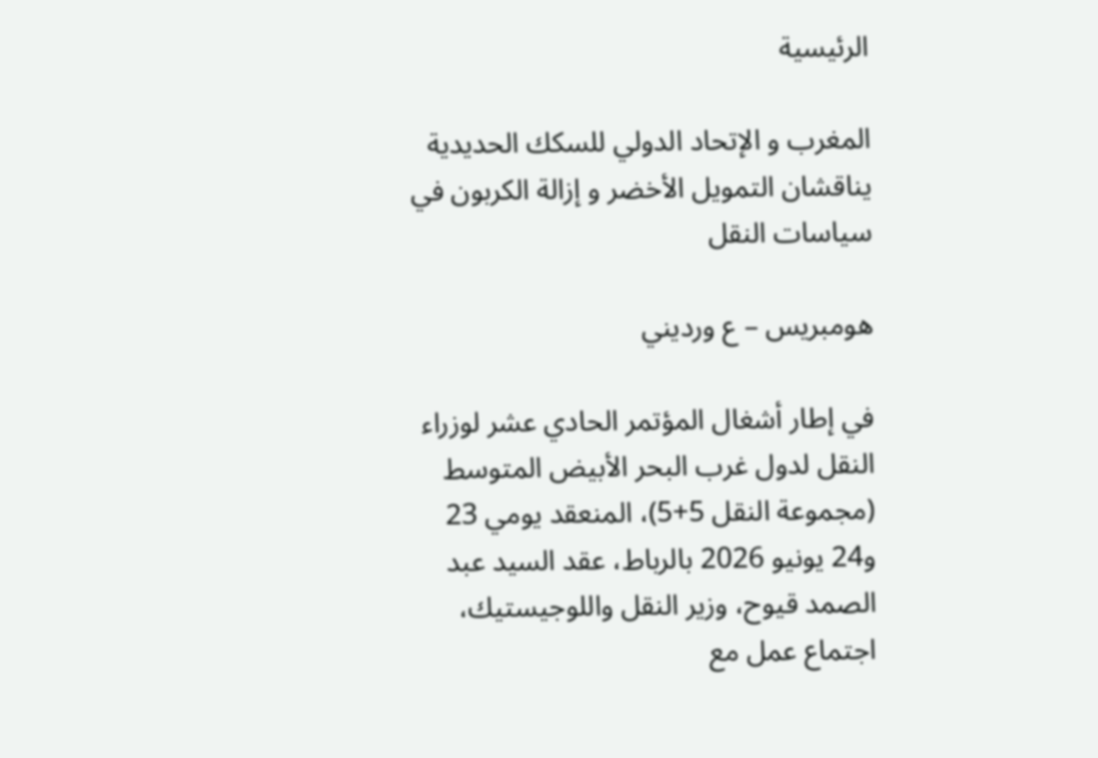الرئيسية

المغرب و الإتحاد الدولي للسكك الحديدية يناقشان التمويل الأخضر و إزالة الكربون في سياسات النقل

هومبريس – ع ورديني

في إطار أشغال المؤتمر الحادي عشر لوزراء النقل لدول غرب البحر الأبيض المتوسط (مجموعة النقل 5+5)، المنعقد يومي 23 و24 يونيو 2026 بالرباط، عقد السيد عبد الصمد قيوح، وزير النقل واللوجيستيك، اجتماع عمل مع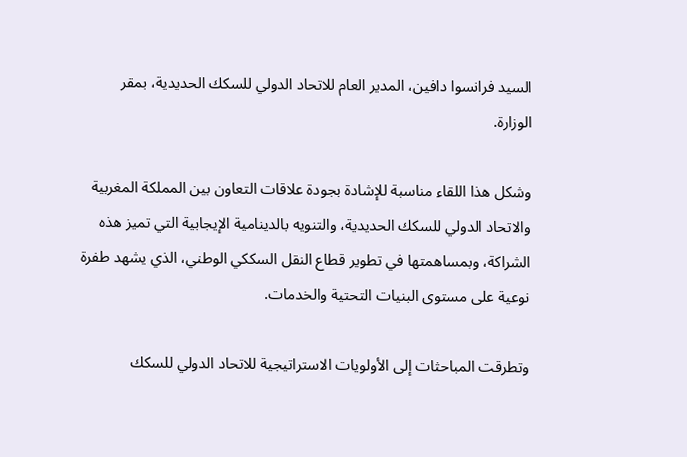السيد فرانسوا دافين، المدير العام للاتحاد الدولي للسكك الحديدية، بمقر الوزارة.

وشكل هذا اللقاء مناسبة للإشادة بجودة علاقات التعاون بين المملكة المغربية والاتحاد الدولي للسكك الحديدية، والتنويه بالدينامية الإيجابية التي تميز هذه الشراكة، وبمساهمتها في تطوير قطاع النقل السككي الوطني، الذي يشهد طفرة نوعية على مستوى البنيات التحتية والخدمات.

وتطرقت المباحثات إلى الأولويات الاستراتيجية للاتحاد الدولي للسكك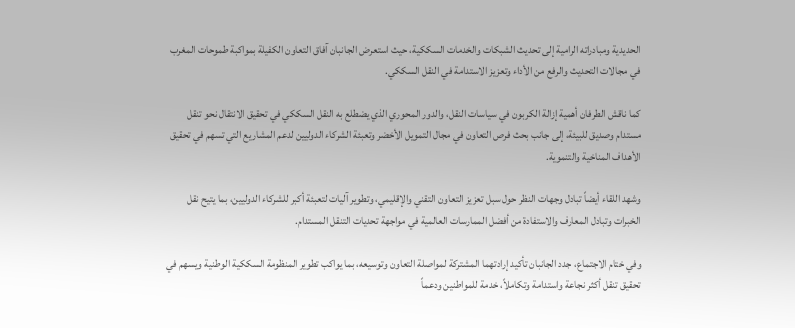الحديدية ومبادراته الرامية إلى تحديث الشبكات والخدمات السككية، حيث استعرض الجانبان آفاق التعاون الكفيلة بمواكبة طموحات المغرب في مجالات التحديث والرفع من الأداء وتعزيز الاستدامة في النقل السككي.

كما ناقش الطرفان أهمية إزالة الكربون في سياسات النقل، والدور المحوري الذي يضطلع به النقل السككي في تحقيق الانتقال نحو تنقل مستدام وصديق للبيئة، إلى جانب بحث فرص التعاون في مجال التمويل الأخضر وتعبئة الشركاء الدوليين لدعم المشاريع التي تسهم في تحقيق الأهداف المناخية والتنموية.

وشهد اللقاء أيضاً تبادل وجهات النظر حول سبل تعزيز التعاون التقني والإقليمي، وتطوير آليات لتعبئة أكبر للشركاء الدوليين، بما يتيح نقل الخبرات وتبادل المعارف والاستفادة من أفضل الممارسات العالمية في مواجهة تحديات التنقل المستدام.

وفي ختام الاجتماع، جدد الجانبان تأكيد إرادتهما المشتركة لمواصلة التعاون وتوسيعه، بما يواكب تطوير المنظومة السككية الوطنية ويسهم في تحقيق تنقل أكثر نجاعة واستدامة وتكاملاً، خدمة للمواطنين ودعماً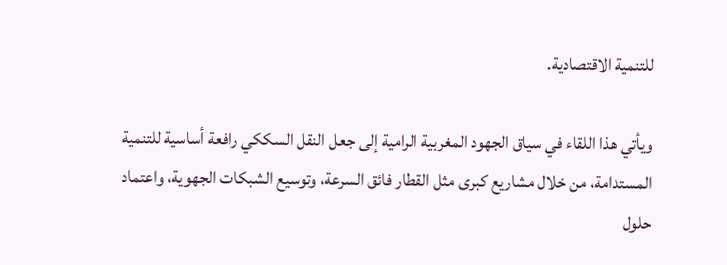للتنمية الاقتصادية.

ويأتي هذا اللقاء في سياق الجهود المغربية الرامية إلى جعل النقل السككي رافعة أساسية للتنمية المستدامة، من خلال مشاريع كبرى مثل القطار فائق السرعة، وتوسيع الشبكات الجهوية، واعتماد حلول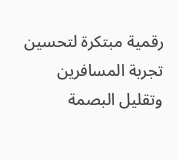رقمية مبتكرة لتحسين تجربة المسافرين وتقليل البصمة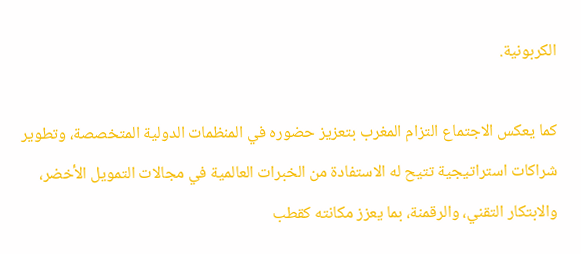الكربونية.

كما يعكس الاجتماع التزام المغرب بتعزيز حضوره في المنظمات الدولية المتخصصة، وتطوير شراكات استراتيجية تتيح له الاستفادة من الخبرات العالمية في مجالات التمويل الأخضر، والابتكار التقني، والرقمنة، بما يعزز مكانته كقطب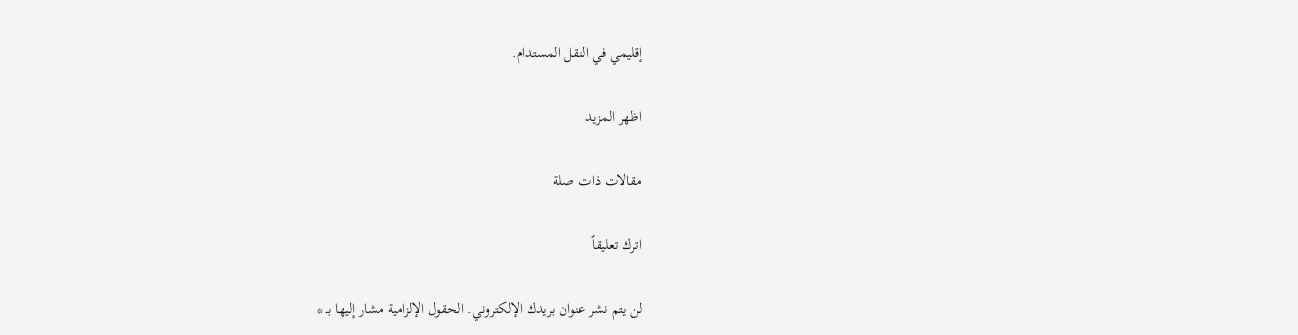إقليمي في النقل المستدام.

اظهر المزيد

مقالات ذات صلة

اترك تعليقاً

لن يتم نشر عنوان بريدك الإلكتروني. الحقول الإلزامية مشار إليها بـ *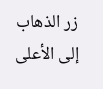زر الذهاب إلى الأعلى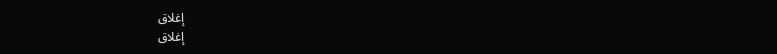إغلاق
إغلاق